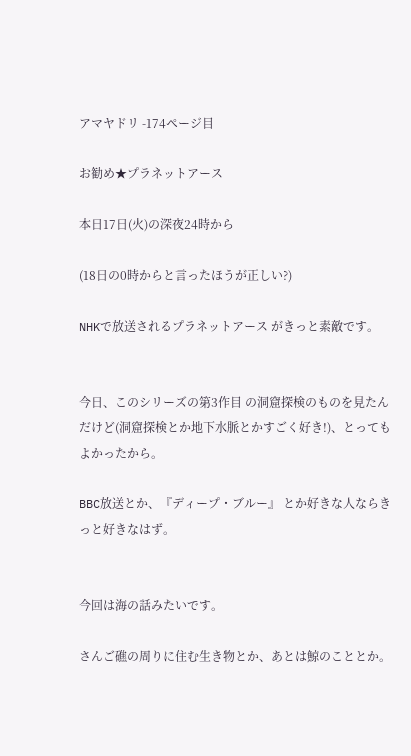アマヤドリ -174ページ目

お勧め★プラネットアース

本日17日(火)の深夜24時から

(18日の0時からと言ったほうが正しい?)

NHKで放送されるプラネットアース がきっと素敵です。


今日、このシリーズの第3作目 の洞窟探検のものを見たんだけど(洞窟探検とか地下水脈とかすごく好き!)、とってもよかったから。

BBC放送とか、『ディープ・ブルー』 とか好きな人ならきっと好きなはず。


今回は海の話みたいです。

さんご礁の周りに住む生き物とか、あとは鯨のこととか。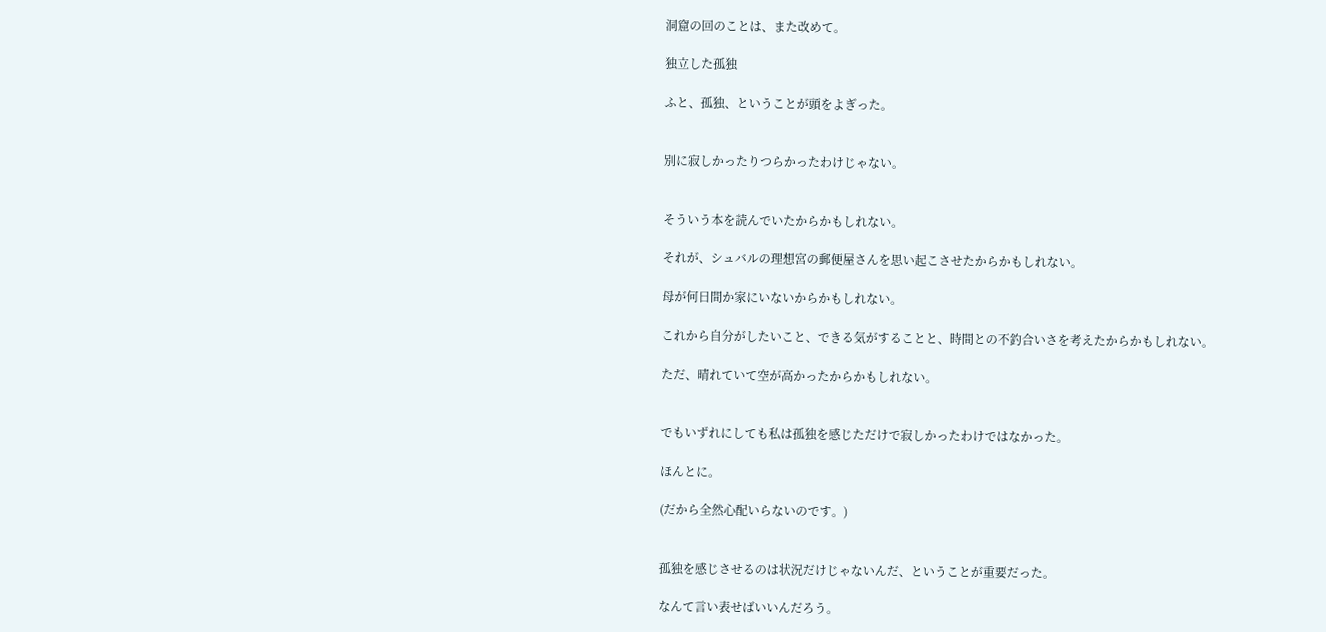洞窟の回のことは、また改めて。

独立した孤独

ふと、孤独、ということが頭をよぎった。


別に寂しかったりつらかったわけじゃない。


そういう本を読んでいたからかもしれない。

それが、シュバルの理想宮の郵便屋さんを思い起こさせたからかもしれない。

母が何日間か家にいないからかもしれない。

これから自分がしたいこと、できる気がすることと、時間との不釣合いさを考えたからかもしれない。

ただ、晴れていて空が高かったからかもしれない。


でもいずれにしても私は孤独を感じただけで寂しかったわけではなかった。

ほんとに。

(だから全然心配いらないのです。)


孤独を感じさせるのは状況だけじゃないんだ、ということが重要だった。

なんて言い表せばいいんだろう。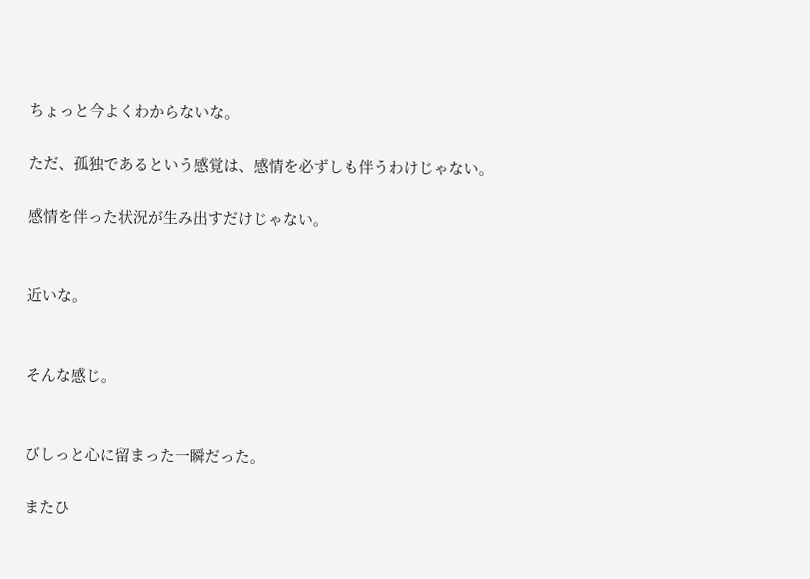ちょっと今よくわからないな。

ただ、孤独であるという感覚は、感情を必ずしも伴うわけじゃない。

感情を伴った状況が生み出すだけじゃない。


近いな。


そんな感じ。


びしっと心に留まった一瞬だった。

またひ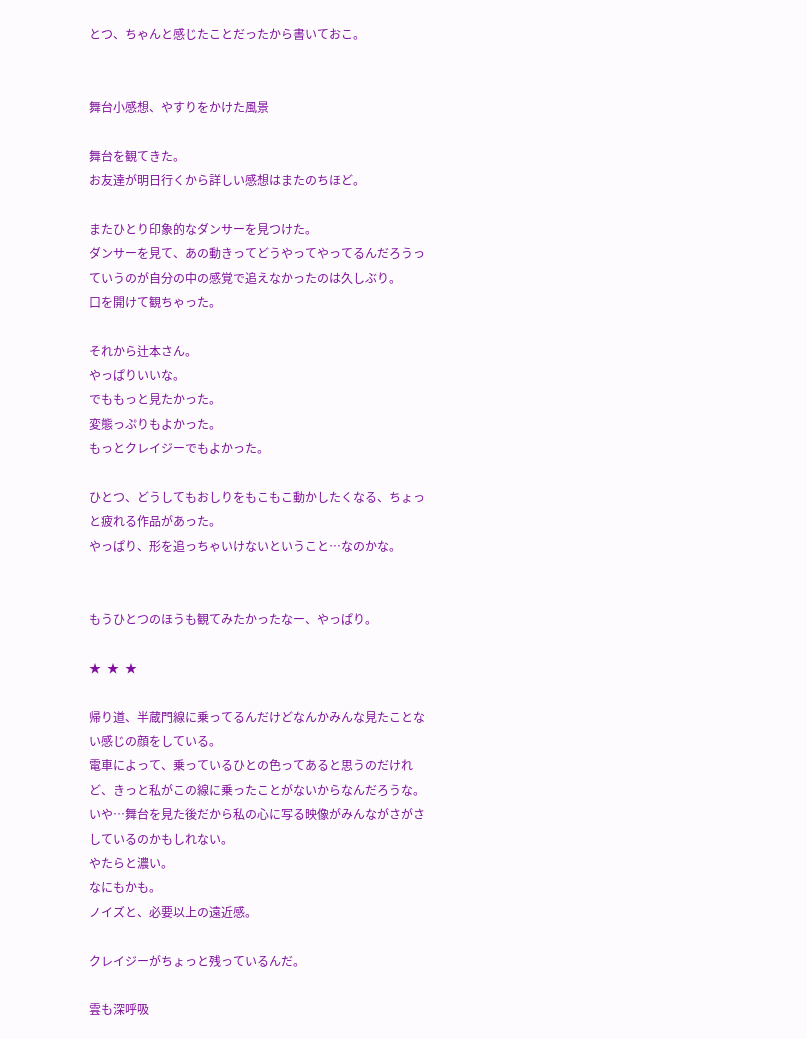とつ、ちゃんと感じたことだったから書いておこ。


舞台小感想、やすりをかけた風景

舞台を観てきた。
お友達が明日行くから詳しい感想はまたのちほど。

またひとり印象的なダンサーを見つけた。
ダンサーを見て、あの動きってどうやってやってるんだろうっていうのが自分の中の感覚で追えなかったのは久しぶり。
口を開けて観ちゃった。

それから辻本さん。
やっぱりいいな。
でももっと見たかった。
変態っぷりもよかった。
もっとクレイジーでもよかった。

ひとつ、どうしてもおしりをもこもこ動かしたくなる、ちょっと疲れる作品があった。
やっぱり、形を追っちゃいけないということ…なのかな。


もうひとつのほうも観てみたかったなー、やっぱり。

★  ★  ★

帰り道、半蔵門線に乗ってるんだけどなんかみんな見たことない感じの顔をしている。
電車によって、乗っているひとの色ってあると思うのだけれど、きっと私がこの線に乗ったことがないからなんだろうな。
いや…舞台を見た後だから私の心に写る映像がみんながさがさしているのかもしれない。
やたらと濃い。
なにもかも。
ノイズと、必要以上の遠近感。

クレイジーがちょっと残っているんだ。

雲も深呼吸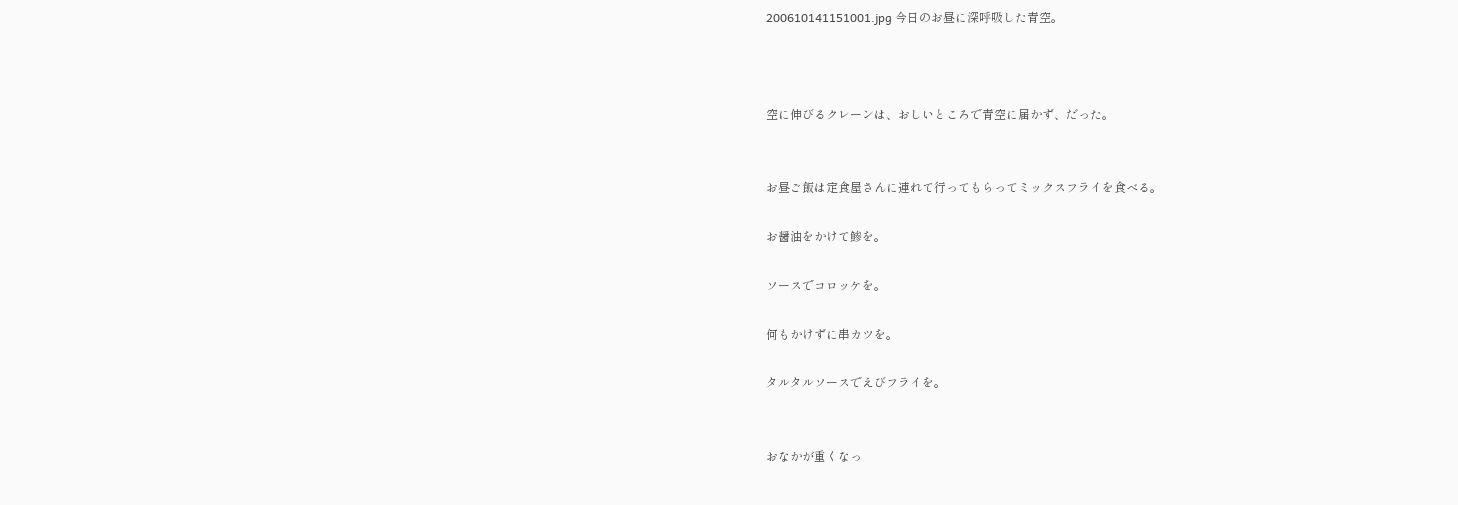200610141151001.jpg 今日のお昼に深呼吸した青空。



空に伸びるクレーンは、おしいところで青空に届かず、だった。


お昼ご飯は定食屋さんに連れて行ってもらってミックスフライを食べる。

お醤油をかけて鯵を。

ソースでコロッケを。

何もかけずに串カツを。

タルタルソースでえびフライを。


おなかが重くなっ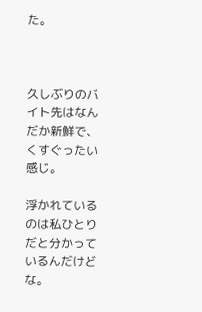た。



久しぶりのバイト先はなんだか新鮮で、くすぐったい感じ。

浮かれているのは私ひとりだと分かっているんだけどな。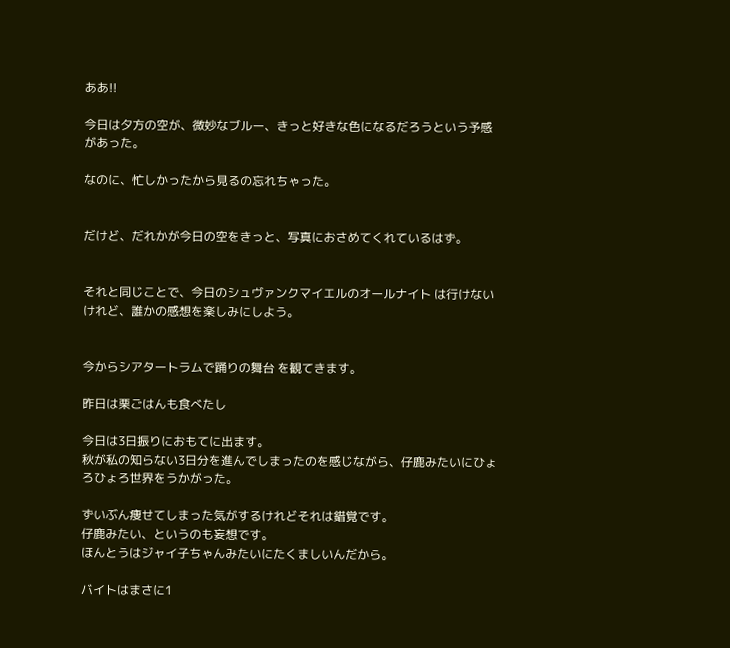ああ!!

今日は夕方の空が、微妙なブルー、きっと好きな色になるだろうという予感があった。

なのに、忙しかったから見るの忘れちゃった。


だけど、だれかが今日の空をきっと、写真におさめてくれているはず。


それと同じことで、今日のシュヴァンクマイエルのオールナイト は行けないけれど、誰かの感想を楽しみにしよう。


今からシアタートラムで踊りの舞台 を観てきます。

昨日は栗ごはんも食べたし

今日は3日振りにおもてに出ます。
秋が私の知らない3日分を進んでしまったのを感じながら、仔鹿みたいにひょろひょろ世界をうかがった。

ずいぶん痩せてしまった気がするけれどそれは錯覚です。
仔鹿みたい、というのも妄想です。
ほんとうはジャイ子ちゃんみたいにたくましいんだから。

バイトはまさに1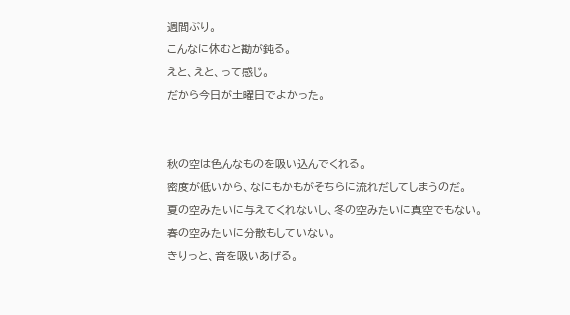週間ぶり。
こんなに休むと勘が鈍る。
えと、えと、って感じ。
だから今日が土曜日でよかった。


秋の空は色んなものを吸い込んでくれる。
密度が低いから、なにもかもがそちらに流れだしてしまうのだ。
夏の空みたいに与えてくれないし、冬の空みたいに真空でもない。
春の空みたいに分散もしていない。
きりっと、音を吸いあげる。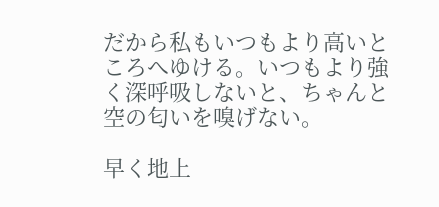だから私もいつもより高いところへゆける。いつもより強く深呼吸しないと、ちゃんと空の匂いを嗅げない。

早く地上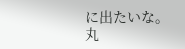に出たいな。
丸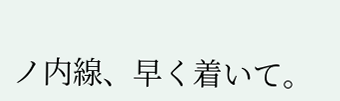ノ内線、早く着いて。